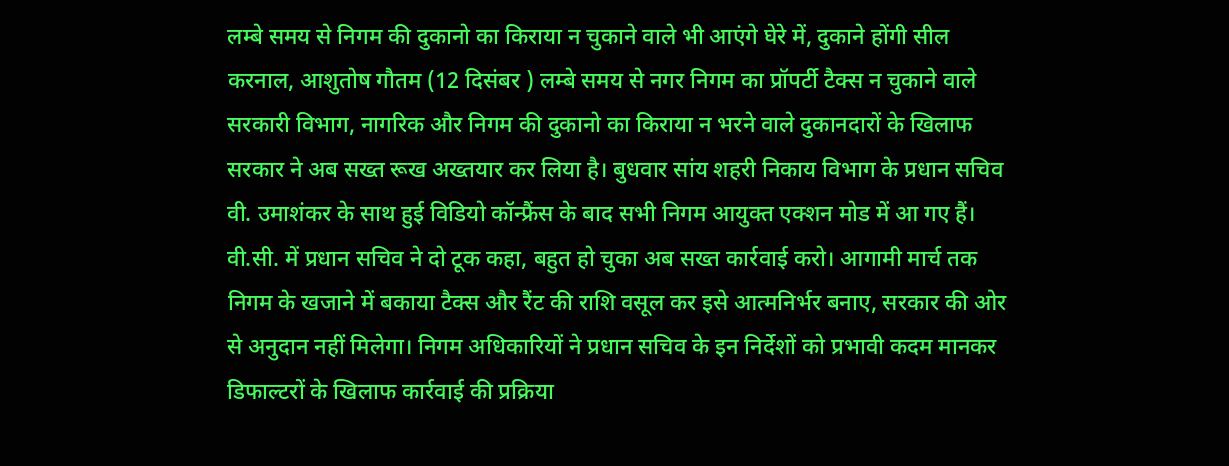लम्बे समय से निगम की दुकानो का किराया न चुकाने वाले भी आएंगे घेरे में, दुकाने होंगी सील
करनाल, आशुतोष गौतम (12 दिसंबर ) लम्बे समय से नगर निगम का प्रॉपर्टी टैक्स न चुकाने वाले सरकारी विभाग, नागरिक और निगम की दुकानो का किराया न भरने वाले दुकानदारों के खिलाफ सरकार ने अब सख्त रूख अख्तयार कर लिया है। बुधवार सांय शहरी निकाय विभाग के प्रधान सचिव वी. उमाशंकर के साथ हुई विडियो कॉन्फ्रैंस के बाद सभी निगम आयुक्त एक्शन मोड में आ गए हैं। वी.सी. में प्रधान सचिव ने दो टूक कहा, बहुत हो चुका अब सख्त कार्रवाई करो। आगामी मार्च तक निगम के खजाने में बकाया टैक्स और रैंट की राशि वसूल कर इसे आत्मनिर्भर बनाए, सरकार की ओर से अनुदान नहीं मिलेगा। निगम अधिकारियों ने प्रधान सचिव के इन निर्देशों को प्रभावी कदम मानकर डिफाल्टरों के खिलाफ कार्रवाई की प्रक्रिया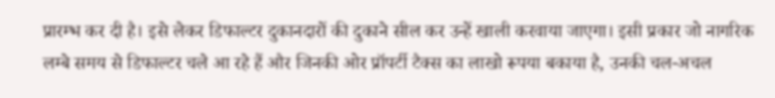प्रारम्भ कर दी है। इसे लेकर डिफाल्टर दुकानदारों की दुकाने सील कर उन्हें खाली करवाया जाएगा। इसी प्रकार जो नागरिक लम्बे समय से डिफाल्टर चले आ रहे हैं और जिनकी ओर प्रॉपर्टी टैक्स का लाखो रूपया बकाया है, उनकी चल-अचल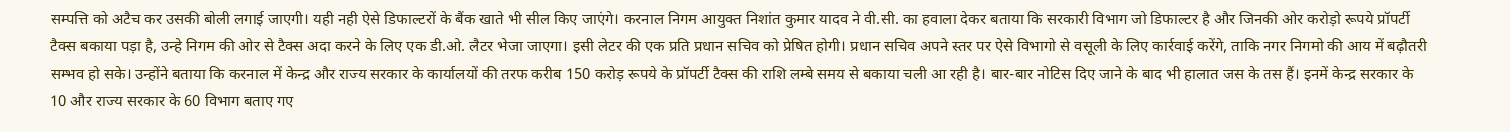सम्पत्ति को अटैच कर उसकी बोली लगाई जाएगी। यही नही ऐसे डिफाल्टरों के बैंक खाते भी सील किए जाएंगे। करनाल निगम आयुक्त निशांत कुमार यादव ने वी.सी. का हवाला देकर बताया कि सरकारी विभाग जो डिफाल्टर है और जिनकी ओर करोड़ो रूपये प्रॉपर्टी टैक्स बकाया पड़ा है, उन्हे निगम की ओर से टैक्स अदा करने के लिए एक डी.ओ. लैटर भेजा जाएगा। इसी लेटर की एक प्रति प्रधान सचिव को प्रेषित होगी। प्रधान सचिव अपने स्तर पर ऐसे विभागो से वसूली के लिए कार्रवाई करेंगे, ताकि नगर निगमो की आय में बढ़ौतरी सम्भव हो सके। उन्होंने बताया कि करनाल में केन्द्र और राज्य सरकार के कार्यालयों की तरफ करीब 150 करोड़ रूपये के प्रॉपर्टी टैक्स की राशि लम्बे समय से बकाया चली आ रही है। बार-बार नोटिस दिए जाने के बाद भी हालात जस के तस हैं। इनमें केन्द्र सरकार के 10 और राज्य सरकार के 60 विभाग बताए गए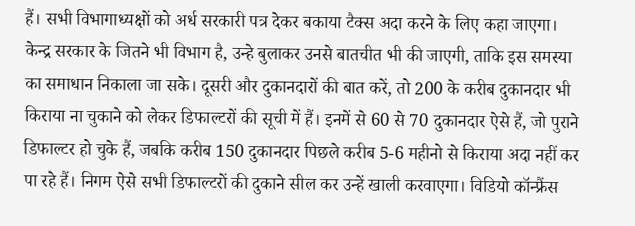हैं। सभी विभागाध्यक्षों को अर्ध सरकारी पत्र देकर बकाया टैक्स अदा करने के लिए कहा जाएगा। केन्द्र सरकार के जितने भी विभाग है, उन्हे बुलाकर उनसे बातचीत भी की जाएगी, ताकि इस समस्या का समाधान निकाला जा सके। दूसरी और दुकानदारों की बात करें, तो 200 के करीब दुकानदार भी किराया ना चुकाने को लेकर डिफाल्टरों की सूची में हैं। इनमें से 60 से 70 दुकानदार ऐसे हैं, जो पुराने डिफाल्टर हो चुके हैं, जबकि करीब 150 दुकानदार पिछले करीब 5-6 महीनो से किराया अदा नहीं कर पा रहे हैं। निगम ऐसे सभी डिफाल्टरों की दुकाने सील कर उन्हें खाली करवाएगा। विडियो कॉन्फ्रैंस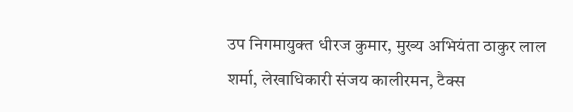उप निगमायुक्त धीरज कुमार, मुख्य अभियंता ठाकुर लाल शर्मा, लेखाधिकारी संजय कालीरमन, टैक्स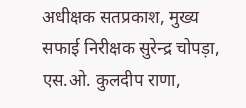अधीक्षक सतप्रकाश, मुख्य सफाई निरीक्षक सुरेन्द्र चोपड़ा, एस.ओ. कुलदीप राणा,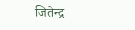जितेन्द्र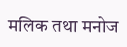मलिक तथा मनोज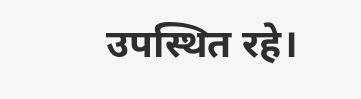उपस्थित रहे।